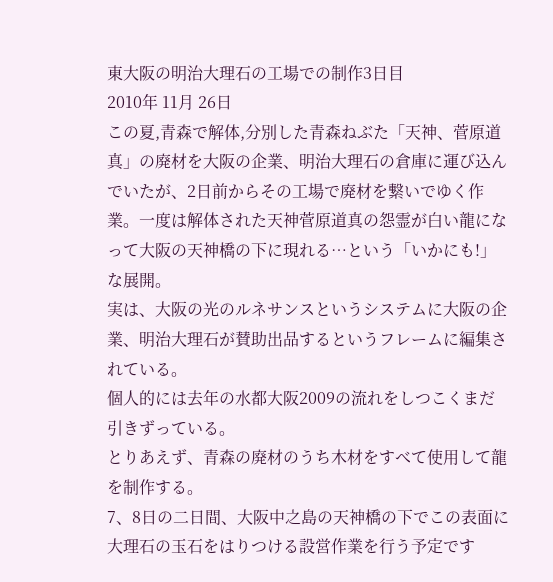東大阪の明治大理石の工場での制作3日目
2010年 11月 26日
この夏,青森で解体,分別した青森ねぶた「天神、菅原道真」の廃材を大阪の企業、明治大理石の倉庫に運び込んでいたが、2日前からその工場で廃材を繋いでゆく作業。一度は解体された天神菅原道真の怨霊が白い龍になって大阪の天神橋の下に現れる…という「いかにも!」な展開。
実は、大阪の光のルネサンスというシステムに大阪の企業、明治大理石が賛助出品するというフレームに編集されている。
個人的には去年の水都大阪2009の流れをしつこくまだ引きずっている。
とりあえず、青森の廃材のうち木材をすべて使用して龍を制作する。
7、8日の二日間、大阪中之島の天神橋の下でこの表面に大理石の玉石をはりつける設営作業を行う予定です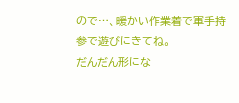ので…、暖かい作業着で軍手持参で遊びにきてね。
だんだん形にな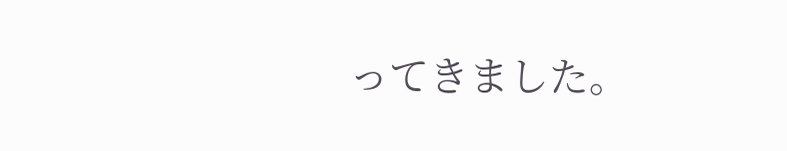ってきました。